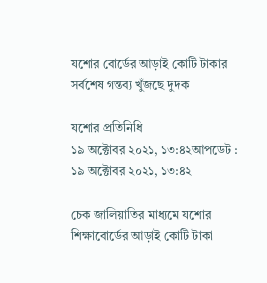যশোর বোর্ডের আড়াই কোটি টাকার সর্বশেষ গন্তব্য খুঁজছে দুদক

যশোর প্রতিনিধি
১৯ অক্টোবর ২০২১, ১৩:৪২আপডেট : ১৯ অক্টোবর ২০২১, ১৩:৪২

চেক জালিয়াতির মাধ্যমে যশোর শিক্ষাবোর্ডের আড়াই কোটি টাকা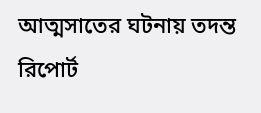আত্মসাতের ঘটনায় তদন্ত রিপোর্ট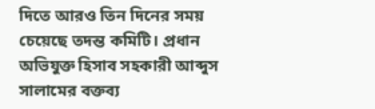দিতে আরও তিন দিনের সময় চেয়েছে তদন্ত কমিটি। প্রধান অভিযুক্ত হিসাব সহকারী আব্দুস সালামের বক্তব্য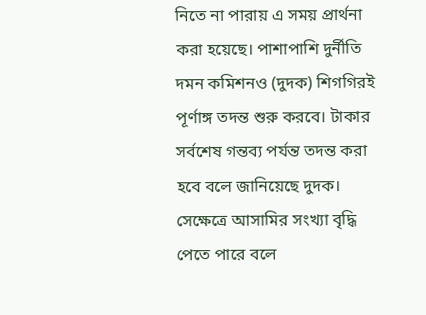নিতে না পারায় এ সময় প্রার্থনা করা হয়েছে। পাশাপাশি দুর্নীতি দমন কমিশনও (দুদক) শিগগিরই পূর্ণাঙ্গ তদন্ত শুরু করবে। টাকার সর্বশেষ গন্তব্য পর্যন্ত তদন্ত করা হবে বলে জানিয়েছে দুদক। সেক্ষেত্রে আসামির সংখ্যা বৃদ্ধি পেতে পারে বলে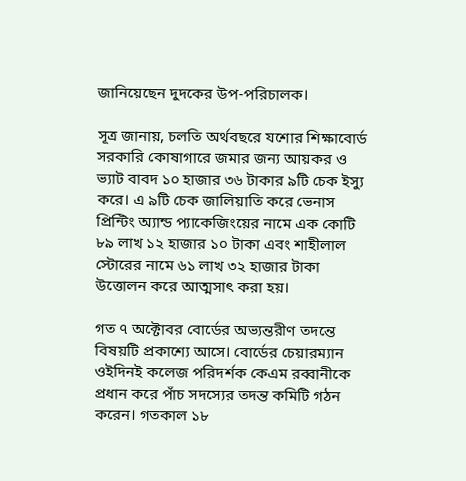জানিয়েছেন দুদকের উপ-পরিচালক।

সূত্র জানায়, চলতি অর্থবছরে যশোর শিক্ষাবোর্ড সরকারি কোষাগারে জমার জন্য আয়কর ও ভ্যাট বাবদ ১০ হাজার ৩৬ টাকার ৯টি চেক ইস্যু করে। এ ৯টি চেক জালিয়াতি করে ভেনাস প্রিন্টিং অ্যান্ড প্যাকেজিংয়ের নামে এক কোটি ৮৯ লাখ ১২ হাজার ১০ টাকা এবং শাহীলাল স্টোরের নামে ৬১ লাখ ৩২ হাজার টাকা উত্তোলন করে আত্মসাৎ করা হয়।

গত ৭ অক্টোবর বোর্ডের অভ্যন্তরীণ তদন্তে বিষয়টি প্রকাশ্যে আসে। বোর্ডের চেয়ারম্যান ওইদিনই কলেজ পরিদর্শক কেএম রব্বানীকে প্রধান করে পাঁচ সদস্যের তদন্ত কমিটি গঠন করেন। গতকাল ১৮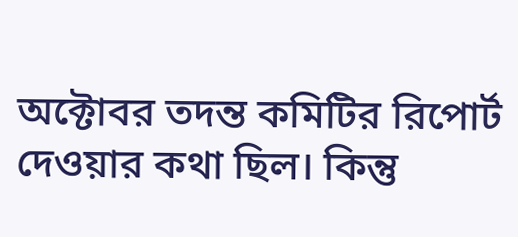অক্টোবর তদন্ত কমিটির রিপোর্ট দেওয়ার কথা ছিল। কিন্তু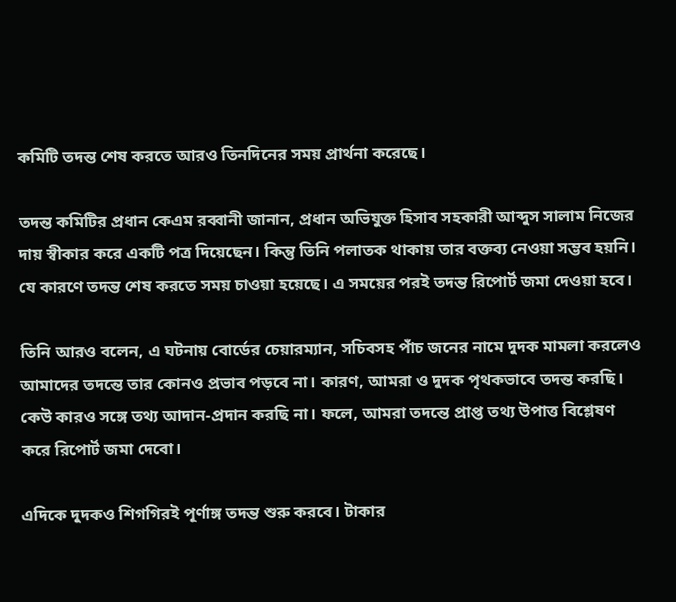কমিটি তদন্ত শেষ করতে আরও তিনদিনের সময় প্রার্থনা করেছে।

তদন্ত কমিটির প্রধান কেএম রব্বানী জানান, প্রধান অভিযুক্ত হিসাব সহকারী আব্দুস সালাম নিজের দায় স্বীকার করে একটি পত্র দিয়েছেন। কিন্তু তিনি পলাতক থাকায় তার বক্তব্য নেওয়া সম্ভব হয়নি। যে কারণে তদন্ত শেষ করতে সময় চাওয়া হয়েছে। এ সময়ের পরই তদন্ত রিপোর্ট জমা দেওয়া হবে।

তিনি আরও বলেন, এ ঘটনায় বোর্ডের চেয়ারম্যান, সচিবসহ পাঁচ জনের নামে দুদক মামলা করলেও আমাদের তদন্তে তার কোনও প্রভাব পড়বে না। কারণ, আমরা ও দুদক পৃথকভাবে তদন্ত করছি। কেউ কারও সঙ্গে তথ্য আদান-প্রদান করছি না। ফলে, আমরা তদন্তে প্রাপ্ত তথ্য উপাত্ত বিশ্লেষণ করে রিপোর্ট জমা দেবো।

এদিকে দুদকও শিগগিরই পূর্ণাঙ্গ তদন্ত শুরু করবে। টাকার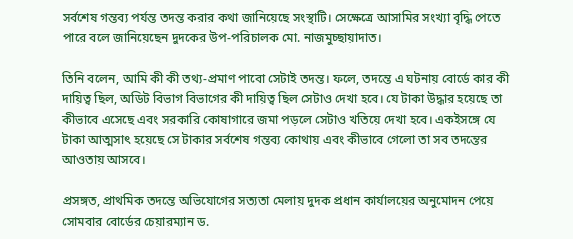সর্বশেষ গন্তব্য পর্যন্ত তদন্ত করার কথা জানিয়েছে সংস্থাটি। সেক্ষেত্রে আসামির সংখ্যা বৃদ্ধি পেতে পারে বলে জানিয়েছেন দুদকের উপ-পরিচালক মো. নাজমুচ্ছায়াদাত।

তিনি বলেন, আমি কী কী তথ্য-প্রমাণ পাবো সেটাই তদন্ত। ফলে, তদন্তে এ ঘটনায় বোর্ডে কার কী দায়িত্ব ছিল, অডিট বিভাগ বিভাগের কী দায়িত্ব ছিল সেটাও দেখা হবে। যে টাকা উদ্ধার হয়েছে তা কীভাবে এসেছে এবং সরকারি কোষাগারে জমা পড়লে সেটাও খতিয়ে দেখা হবে। একইসঙ্গে যে টাকা আত্মসাৎ হয়েছে সে টাকার সর্বশেষ গন্তব্য কোথায় এবং কীভাবে গেলো তা সব তদন্তের আওতায় আসবে।

প্রসঙ্গত, প্রাথমিক তদন্তে অভিযোগের সত্যতা মেলায় দুদক প্রধান কার্যালয়ের অনুমোদন পেয়ে সোমবার বোর্ডের চেয়ারম্যান ড.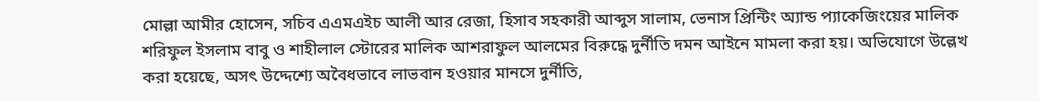মোল্লা আমীর হোসেন, সচিব এএমএইচ আলী আর রেজা, হিসাব সহকারী আব্দুস সালাম, ভেনাস প্রিন্টিং অ্যান্ড প্যাকেজিংয়ের মালিক শরিফুল ইসলাম বাবু ও শাহীলাল স্টোরের মালিক আশরাফুল আলমের বিরুদ্ধে দুর্নীতি দমন আইনে মামলা করা হয়। অভিযোগে উল্লেখ করা হয়েছে, অসৎ উদ্দেশ্যে অবৈধভাবে লাভবান হওয়ার মানসে দুর্নীতি,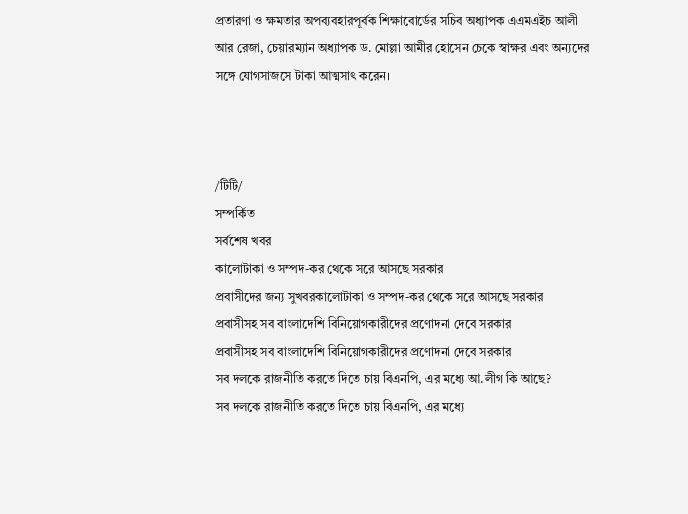প্রতারণা ও ক্ষমতার অপব্যবহারপূর্বক শিক্ষাবোর্ডের সচিব অধ্যাপক এএমএইচ আলী আর রেজা, চেয়ারম্যান অধ্যাপক ড. মোল্লা আমীর হোসেন চেকে স্বাক্ষর এবং অন্যদের সঙ্গে যোগসাজসে টাকা আত্মসাৎ করেন।



/টিটি/
সম্পর্কিত
সর্বশেষ খবর
কালোটাকা ও সম্পদ-কর থেকে সরে আসছে সরকার
প্রবাসীদের জন্য সুখবরকালোটাকা ও সম্পদ-কর থেকে সরে আসছে সরকার
প্রবাসীসহ সব বাংলাদেশি বিনিয়োগকারীদের প্রণোদনা দেবে সরকার
প্রবাসীসহ সব বাংলাদেশি বিনিয়োগকারীদের প্রণোদনা দেবে সরকার
সব দলকে রাজনীতি করতে দিতে চায় বিএনপি, এর মধ্যে আ.লীগ কি আছে?
সব দলকে রাজনীতি করতে দিতে চায় বিএনপি, এর মধ্যে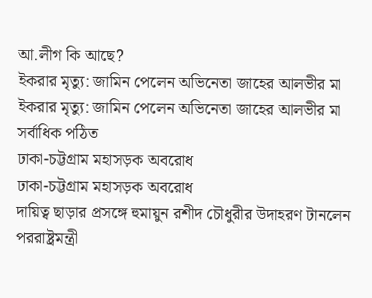আ.লীগ কি আছে?
ইকরার মৃত্যু: জামিন পেলেন অভিনেতা জাহের আলভীর মা
ইকরার মৃত্যু: জামিন পেলেন অভিনেতা জাহের আলভীর মা
সর্বাধিক পঠিত
ঢাকা-চট্টগ্রাম মহাসড়ক অবরোধ
ঢাকা-চট্টগ্রাম মহাসড়ক অবরোধ
দায়িত্ব ছাড়ার প্রসঙ্গে হুমায়ুন রশীদ চৌধুরীর উদাহরণ টানলেন পররাষ্ট্রমন্ত্রী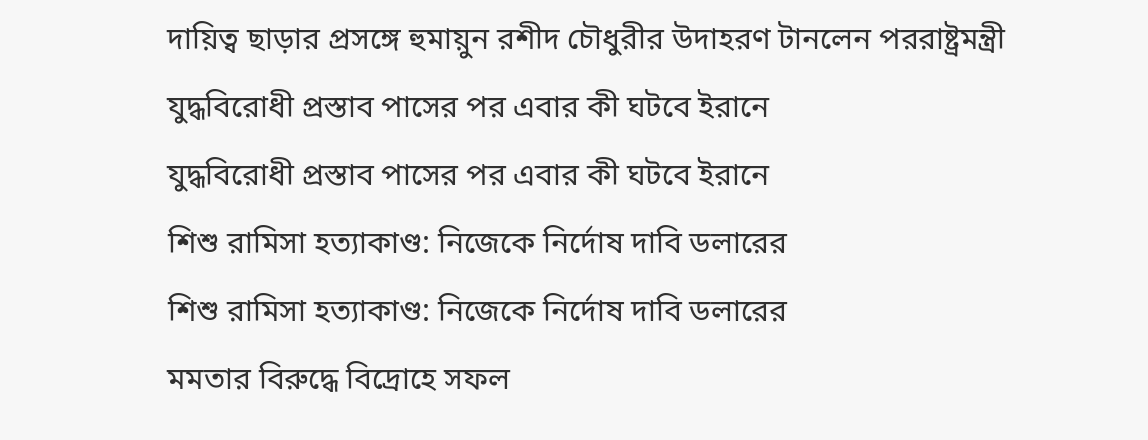দায়িত্ব ছাড়ার প্রসঙ্গে হুমায়ুন রশীদ চৌধুরীর উদাহরণ টানলেন পররাষ্ট্রমন্ত্রী
যুদ্ধবিরোধী প্রস্তাব পাসের পর এবার কী ঘটবে ইরানে
যুদ্ধবিরোধী প্রস্তাব পাসের পর এবার কী ঘটবে ইরানে
শিশু রামিসা হত্যাকাণ্ড: নিজেকে নির্দোষ দাবি ডলারের
শিশু রামিসা হত্যাকাণ্ড: নিজেকে নির্দোষ দাবি ডলারের
মমতার বিরুদ্ধে বিদ্রোহে সফল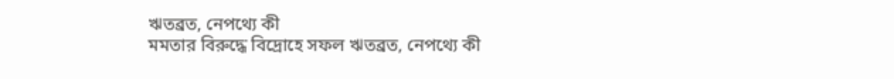ঋতব্রত, নেপথ্যে কী
মমতার বিরুদ্ধে বিদ্রোহে সফল ঋতব্রত, নেপথ্যে কী